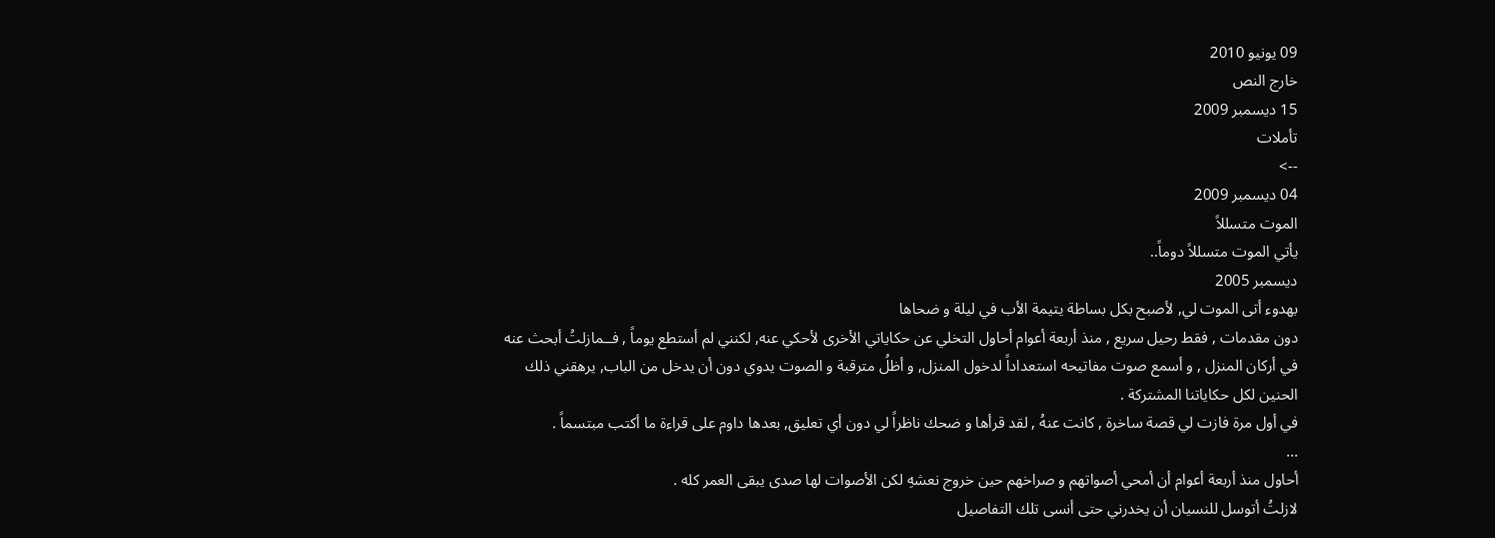09 يونيو 2010
خارج النص
15 ديسمبر 2009
تأملات
-->
04 ديسمبر 2009
الموت متسللاً
يأتي الموت متسللاً دوماً..
ديسمبر 2005
بهدوء أتى الموت لي, لأصبح بكل بساطة يتيمة الأب في ليلة و ضحاها
دون مقدمات , فقط رحيل سريع , منذ أربعة أعوام أحاول التخلي عن حكاياتي الأخرى لأحكي عنه, لكنني لم أستطع يوماً , فــمازلتُ أبحث عنه في أركان المنزل , و أسمع صوت مفاتيحه استعداداً لدخول المنزل, و أظلُ مترقبة و الصوت يدوي دون أن يدخل من الباب, يرهقني ذلك الحنين لكل حكاياتنا المشتركة .
في أول مرة فازت لي قصة ساخرة , كانت عنهُ , لقد قرأها و ضحك ناظراً لي دون أي تعليق, بعدها داوم على قراءة ما أكتب مبتسماً .
...
أحاول منذ أربعة أعوام أن أمحي أصواتهم و صراخهم حين خروج نعشهِ لكن الأصوات لها صدى يبقى العمر كله .
لازلتُ أتوسل للنسيان أن يخدرني حتى أنسى تلك التفاصيل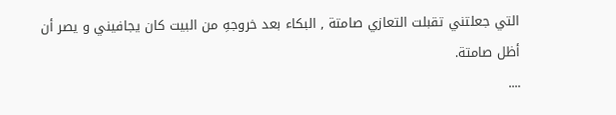التي جعلتني تقبلت التعازي صامتة , البكاء بعد خروجهِ من البيت كان يجافيني و يصر أن أظل صامتة.
....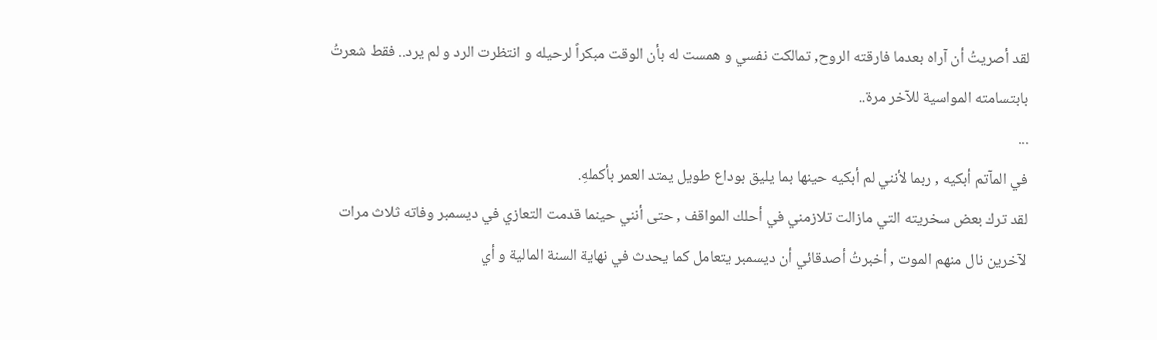لقد أصريتُ أن آراه بعدما فارقته الروح, تمالكت نفسي و همست له بأن الوقت مبكراً لرحيله و انتظرت الرد و لم يرد.. فقط شعرتُ بابتسامته المواسية للآخر مرة..
...
في المآتم أبكيه , ربما لأنني لم أبكيه حينها بما يليق بوداع طويل يمتد العمر بأكملهِ.
لقد ترك بعض سخريته التي مازالت تلازمني في أحلك المواقف , حتى أنني حينما قدمت التعازي في ديسمبر وفاته ثلاث مرات لآخرين نال منهم الموت , أخبرتُ أصدقائي أن ديسمبر يتعامل كما يحدث في نهاية السنة المالية و أي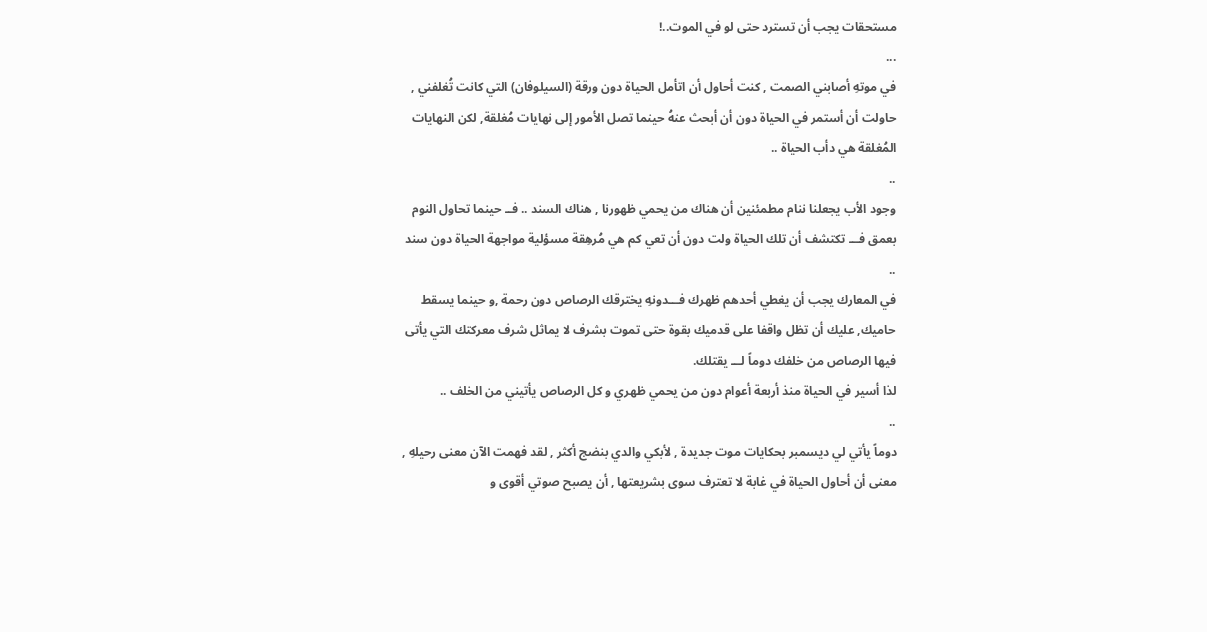مستحقات يجب أن تسترد حتى لو في الموت..!
...
في موتهِ أصابني الصمت , كنت أحاول أن اتأمل الحياة دون ورقة (السيلوفان) التي كانت تُغلفني , حاولت أن أستمر في الحياة دون أن أبحث عنهُ حينما تصل الأمور إلى نهايات مُغلقة, لكن النهايات المُغلقة هي دأب الحياة ..
..
وجود الأب يجعلنا ننام مطمئنين أن هناك من يحمي ظهورنا , هناك السند .. فــ حينما تحاول النوم بعمق فـــ تكتشف أن تلك الحياة ولت دون أن تعي كم هي مُرهِقة مسؤلية مواجهة الحياة دون سند ..
في المعارك يجب أن يغطي أحدهم ظهرك فـــدونهِ يخترقك الرصاص دون رحمة ,و حينما يسقط حاميك, عليك أن تظل واقفا على قدميك بقوة حتى تموت بشرف لا يماثل شرف معركتك التي يأتى فيها الرصاص من خلفك دوماً لـــ يقتلك.
لذا أسير في الحياة منذ أربعة أعوام دون من يحمي ظهري و كل الرصاص يأتيني من الخلف ..
..
دوماً يأتي لي ديسمبر بحكايات موت جديدة , لأبكي والدي بنضج أكثر , لقد فهمت الآن معنى رحيلهِ , معنى أن أحاول الحياة في غابة لا تعترف سوى بشريعتها , أن يصبح صوتي أقوى و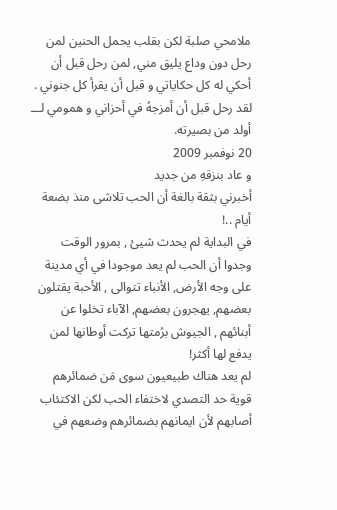ملامحي صلبة لكن بقلب يحمل الحنين لمن رحل دون وداع يليق مني, لمن رحل قبل أن أحكي له كل حكاياتي و قبل أن يقرأ كل جنوني .
لقد رحل قبل أن أمزجهُ في أحزاني و همومي لـــ أولد من بصيرته.
20 نوفمبر 2009
و عاد بنزقهِ من جديد
أخبرني بثقة بالغة أن الحب تلاشى منذ بضعة أيام ..!
في البداية لم يحدث شيئ , بمرور الوقت وجدوا أن الحب لم يعد موجودا في أي مدينة على وجه الأرض, الأنباء تتوالى , الأحبة يقتلون بعضهم, يهجرون بعضهم, الآباء تخلوا عن أبنائهم , الجيوش برُمتها تركت أوطانها لمن يدفع لها أكثر!
لم يعد هناك طبيعيون سوى مَن ضمائرهم قوية حد التصدي لاختفاء الحب لكن الاكتئاب أصابهم لأن ايمانهم بضمائرهم وضعهم في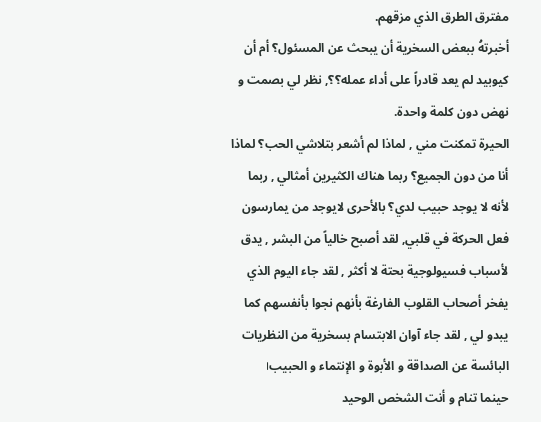مفترق الطرق الذي مزقهم.
أخبرتهُ ببعض السخرية أن يبحث عن المسئول؟ أم أن كيوبيد لم يعد قادراً على أداء عمله؟؟, نظر لي بصمت و نهض دون كلمة واحدة.
الحيرة تمكنت مني , لماذا لم أشعر بتلاشي الحب؟ لماذا أنا من دون الجميع؟ ربما هناك الكثيرين أمثالي , ربما لأنه لا يوجد حبيب لدي؟ بالأحرى لايوجد من يمارسون فعل الحركة في قلبي, لقد أصبح خالياً من البشر , يدق لأسباب فسيولوجية بحتة لا أكثر , لقد جاء اليوم الذي يفخر أصحاب القلوب الفارغة بأنهم نجوا بأنفسهم كما يبدو لي , لقد جاء آوان الابتسام بسخرية من النظريات البائسة عن الصداقة و الأبوة و الإنتماء و الحبيب।
حينما تنام و أنت الشخص الوحيد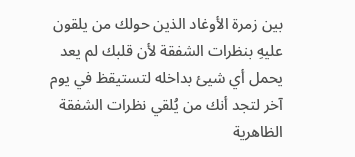بين زمرة الأوغاد الذين حولك من يلقون عليهِ بنظرات الشفقة لأن قلبك لم يعد يحمل أي شيئ بداخله لتستيقظ في يوم آخر لتجد أنك من يُلقي نظرات الشفقة الظاهرية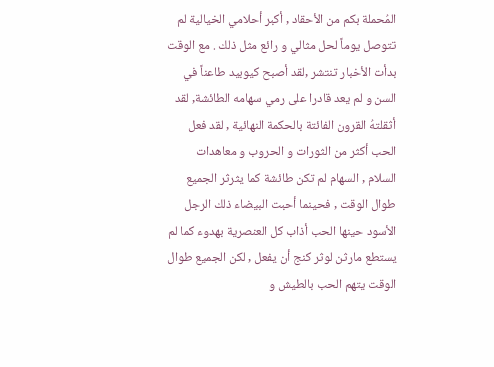المُحملة بكم من الأحقاد , أكبر أحلامي الخيالية لم تتوصل يوماً لحل مثالي و رائع مثل ذلك . مع الوقت بدأت الأخبار تنتشر ,لقد أصبح كيوبيد طاعناً في السن و لم يعد قادرا على رمي سهامه الطائشة, لقد أثقلتهُ القرون الفائتة بالحكمة النهائية , لقد فعل الحب أكثر من الثورات و الحروب و معاهدات السلام , السهام لم تكن طائشة كما يثرثر الجميع طوال الوقت , فحينما أحبت البيضاء ذلك الرجل الأسود حينها الحب أذاب كل العنصرية بهدوء كما لم يستطع مارثن لوثر كنج أن يفعل , لكن الجميع طوال الوقت يتهم الحب بالطيش و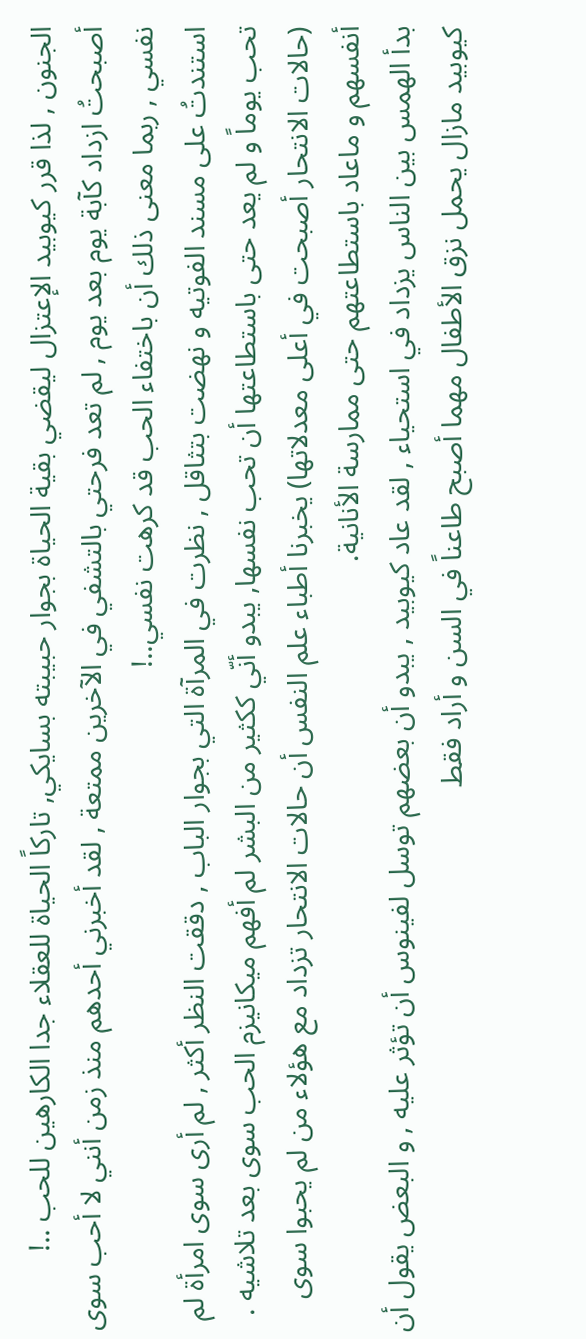الجنون , لذا قرر كيوبيد الإعتزال ليقضي بقية الحياة بجوار حبيبته بسايكي, تاركاً الحياة للعقلاء جدا الكارهين للحب ..!
أصبحتُ ازداد كآبة يوم بعد يوم , لم تعد فرحتي بالتشفي في الآخرين ممتعة , لقد أخبرني أحدهم منذ زمن أنني لا أحب سوى نفسي , ربما معنى ذلك أن باختفاء الحب قد كرهت نفسي..!
استندتُ على مسند الفوتيه و نهضت بتثاقل , نظرت في المرآة التي بجوار الباب , دققت النظر أكثر , لم أرى سوى امرأة لم تحب يوماً و لم يعد حتى باستطاعتها أن تحب نفسها, يبدو أنّي ككثير من البشر لم أفهم ميكانيزم الحب سوى بعد تلاشيه .
(حالات الانتحار أصبحت في أعلى معدلاتها) يخبرنا أطباء علم النفس أن حالات الانتحار تزداد مع هؤلاء من لم يحبوا سوى أنفسهم و ماعاد باستطاعتهم حتى ممارسة الأنانية.
بدأ الهمس بين الناس يزداد في استحياء , لقد عاد كيوبيد , يبدو أن بعضهم توسل لفينوس أن تؤثر عليه , و البعض يقول أن كيوبيد مازال يحمل نزق الأطفال مهما أصبح طاعناً في السن و أراد فقط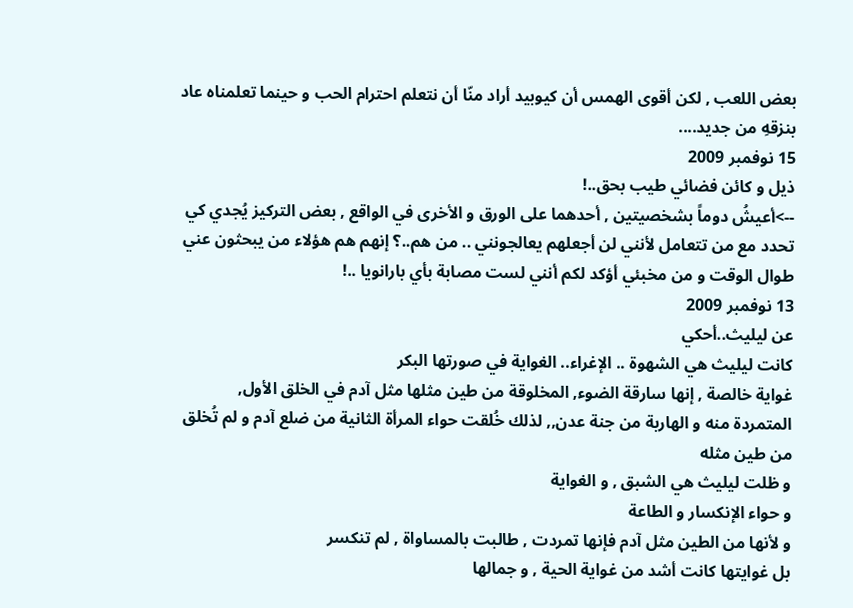بعض اللعب , لكن أقوى الهمس أن كيوبيد أراد منّا أن نتعلم احترام الحب و حينما تعلمناه عاد بنزقهِ من جديد....
15 نوفمبر 2009
ذيل و كائن فضائي طيب بحق..!
-->أعيشُ دوماً بشخصيتين , أحدهما على الورق و الأخرى في الواقع , بعض التركيز يُجدي كي تحدد مع من تتعامل لأنني لن أجعلهم يعالجونني .. من هم..؟ إنهم هم هؤلاء من يبحثون عني طوال الوقت و من مخبئي أؤكد لكم أنني لست مصابة بأي بارانويا ..!
13 نوفمبر 2009
عن ليليث..أحكي
كانت ليليث هي الشهوة .. الإغراء.. الغواية في صورتها البكر
غواية خالصة , إنها سارقة الضوء, المخلوقة من طين مثلها مثل آدم في الخلق الأول,
المتمردة منه و الهاربة من جنة عدن,, لذلك خُلقت حواء المرأة الثانية من ضلع آدم و لم تُخلق من طين مثله
و ظلت ليليث هي الشبق , و الغواية
و حواء الإنكسار و الطاعة
و لأنها من الطين مثل آدم فإنها تمردت , طالبت بالمساواة , لم تنكسر
بل غوايتها كانت أشد من غواية الحية , و جمالها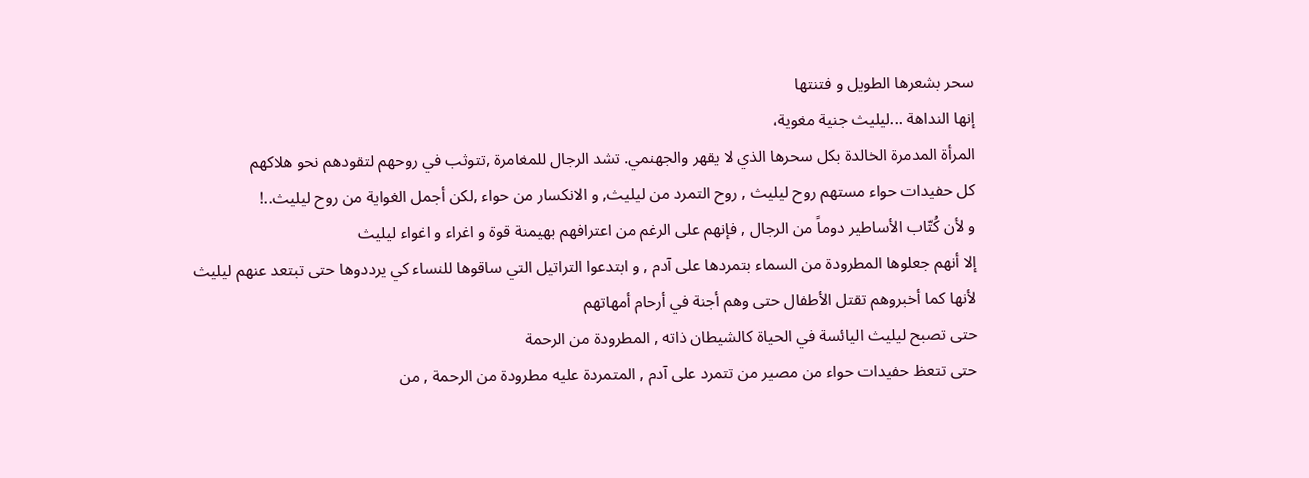سحر بشعرها الطويل و فتنتها
إنها النداهة ...ليليث جنية مغوية،
المرأة المدمرة الخالدة بكل سحرها الذي لا يقهر والجهنمي. تشد الرجال للمغامرة ,تتوثب في روحهم لتقودهم نحو هلاكهم
كل حفيدات حواء مستهم روح ليليث , روح التمرد من ليليث, و الانكسار من حواء ,لكن أجمل الغواية من روح ليليث..!
و لأن كُتّاب الأساطير دوماً من الرجال , فإنهم على الرغم من اعترافهم بهيمنة قوة و اغراء و اغواء ليليث
إلا أنهم جعلوها المطرودة من السماء بتمردها على آدم , و ابتدعوا التراتيل التي ساقوها للنساء كي يرددوها حتى تبتعد عنهم ليليث لأنها كما أخبروهم تقتل الأطفال حتى وهم أجنة في أرحام أمهاتهم
حتى تصبح ليليث اليائسة في الحياة كالشيطان ذاته , المطرودة من الرحمة
حتى تتعظ حفيدات حواء من مصير من تتمرد على آدم , المتمردة عليه مطرودة من الرحمة , من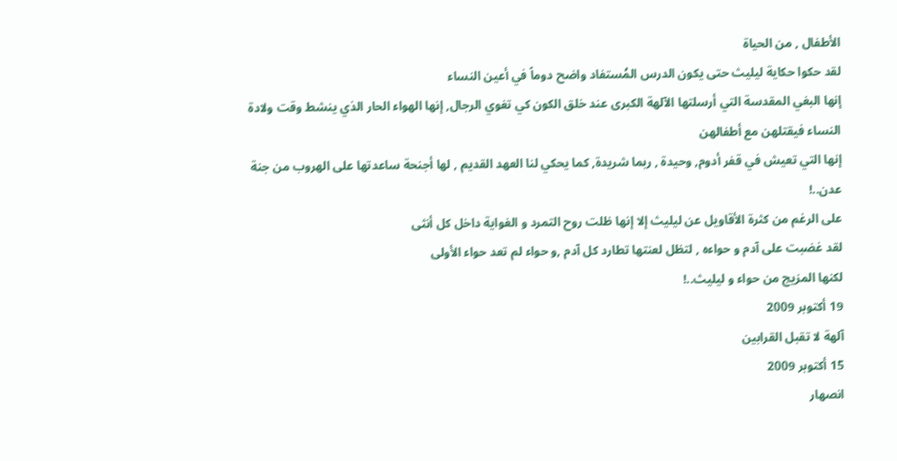الأطفال , من الحياة
لقد حكوا حكاية ليليث حتى يكون الدرس المُستفاد واضح دوماً في أعين النساء
إنها البغي المقدسة التي أرسلتها الآلهة الكبرى عند خلق الكون كي تغوي الرجال, إنها الهواء الحار الذي ينشط وقت ولادة النساء فيقتلهن مع أطفالهن
إنها التي تعيش في قفر أدوم, وحيدة , ربما شريدة, كما يحكي لنا العهد القديم , لها أجنحة ساعدتها على الهروب من جنة عدن..!
على الرغم من كثرة الأقاويل عن ليليث إلا إنها ظلت روح التمرد و الغواية داخل كل أنثى
لقد غضبت على آدم و حواءه , لتظل لعنتها تطارد كل آدم ,و حواء لم تعد حواء الأولى
لكنها المزيج من حواء و ليليث..!
19 أكتوبر 2009
آلهة لا تقبل القرابين
15 أكتوبر 2009
انصهار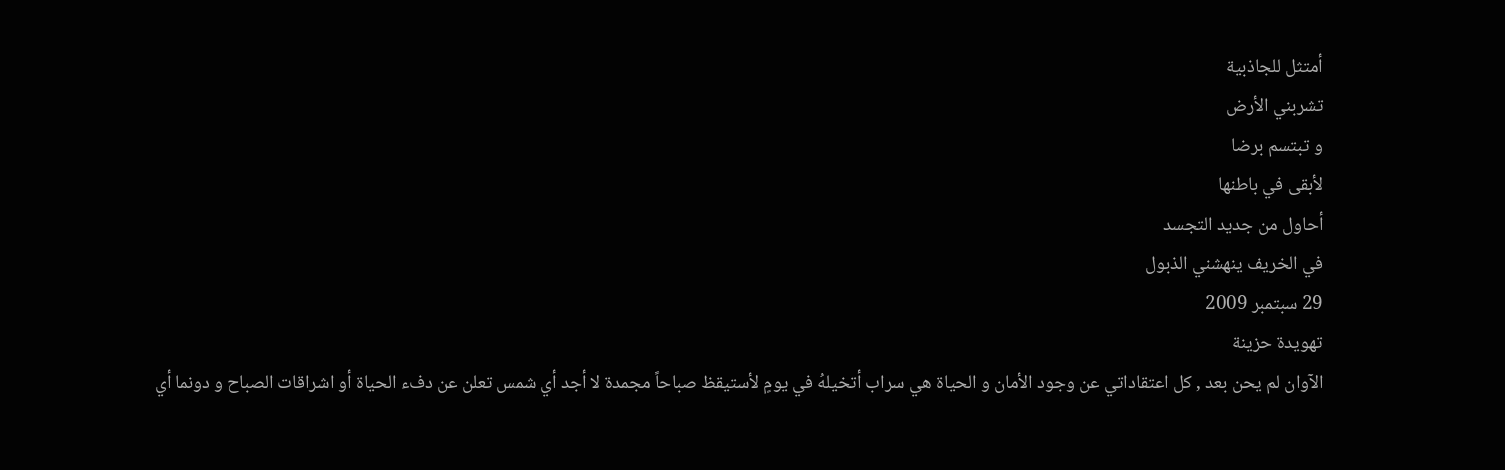أمتثل للجاذبية
تشربني الأرض
و تبتسم برضا
لأبقى في باطنها
أحاول من جديد التجسد
في الخريف ينهشني الذبول
29 سبتمبر 2009
تهويدة حزينة
الآوان لم يحن بعد , كل اعتقاداتي عن وجود الأمان و الحياة هي سراب أتخيلهُ في يومٍ لأستيقظ صباحاً مجمدة لا أجد أي شمس تعلن عن دفء الحياة أو اشراقات الصباح و دونما أي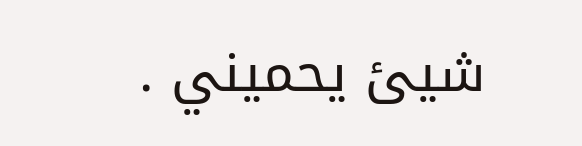شيئ يحميني .